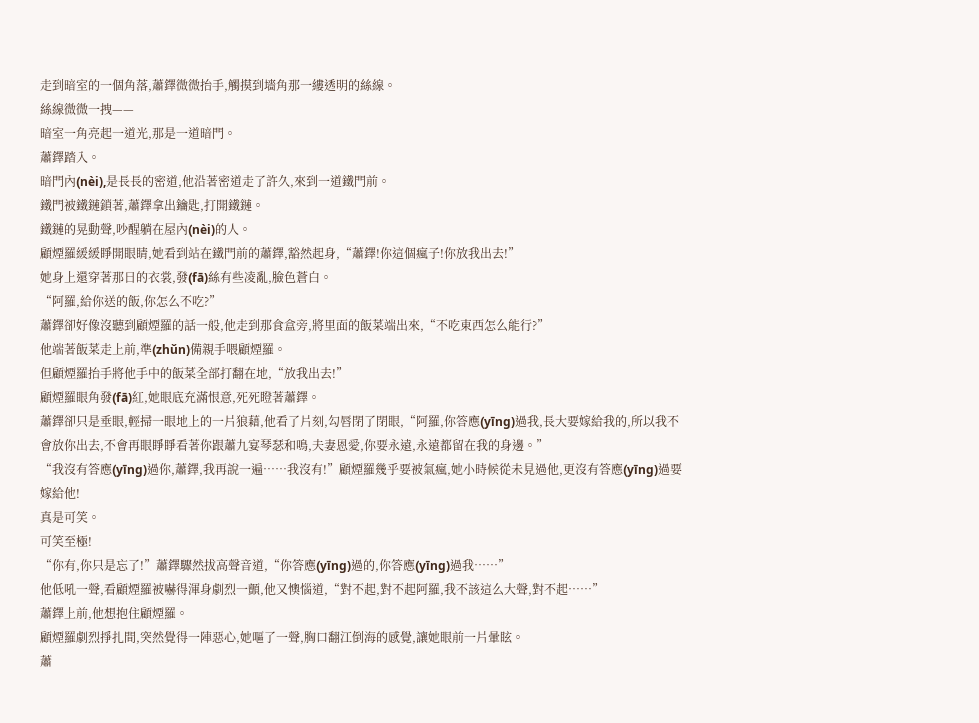走到暗室的一個角落,蕭鐸微微抬手,觸摸到墻角那一縷透明的絲線。
絲線微微一拽——
暗室一角亮起一道光,那是一道暗門。
蕭鐸踏入。
暗門內(nèi),是長長的密道,他沿著密道走了許久,來到一道鐵門前。
鐵門被鐵鏈鎖著,蕭鐸拿出鑰匙,打開鐵鏈。
鐵鏈的晃動聲,吵醒躺在屋內(nèi)的人。
顧煙羅緩緩睜開眼睛,她看到站在鐵門前的蕭鐸,豁然起身,“蕭鐸!你這個瘋子!你放我出去!”
她身上還穿著那日的衣裳,發(fā)絲有些凌亂,臉色蒼白。
“阿羅,給你送的飯,你怎么不吃?”
蕭鐸卻好像沒聽到顧煙羅的話一般,他走到那食盒旁,將里面的飯菜端出來,“不吃東西怎么能行?”
他端著飯菜走上前,準(zhǔn)備親手喂顧煙羅。
但顧煙羅抬手將他手中的飯菜全部打翻在地,“放我出去!”
顧煙羅眼角發(fā)紅,她眼底充滿恨意,死死瞪著蕭鐸。
蕭鐸卻只是垂眼,輕掃一眼地上的一片狼藉,他看了片刻,勾唇閉了閉眼,“阿羅,你答應(yīng)過我,長大要嫁給我的,所以我不會放你出去,不會再眼睜睜看著你跟蕭九宴琴瑟和鳴,夫妻恩愛,你要永遠,永遠都留在我的身邊。”
“我沒有答應(yīng)過你,蕭鐸,我再說一遍……我沒有!”顧煙羅幾乎要被氣瘋,她小時候從未見過他,更沒有答應(yīng)過要嫁給他!
真是可笑。
可笑至極!
“你有,你只是忘了!”蕭鐸驟然拔高聲音道,“你答應(yīng)過的,你答應(yīng)過我……”
他低吼一聲,看顧煙羅被嚇得渾身劇烈一顫,他又懊惱道,“對不起,對不起阿羅,我不該這么大聲,對不起……”
蕭鐸上前,他想抱住顧煙羅。
顧煙羅劇烈掙扎間,突然覺得一陣惡心,她嘔了一聲,胸口翻江倒海的感覺,讓她眼前一片暈眩。
蕭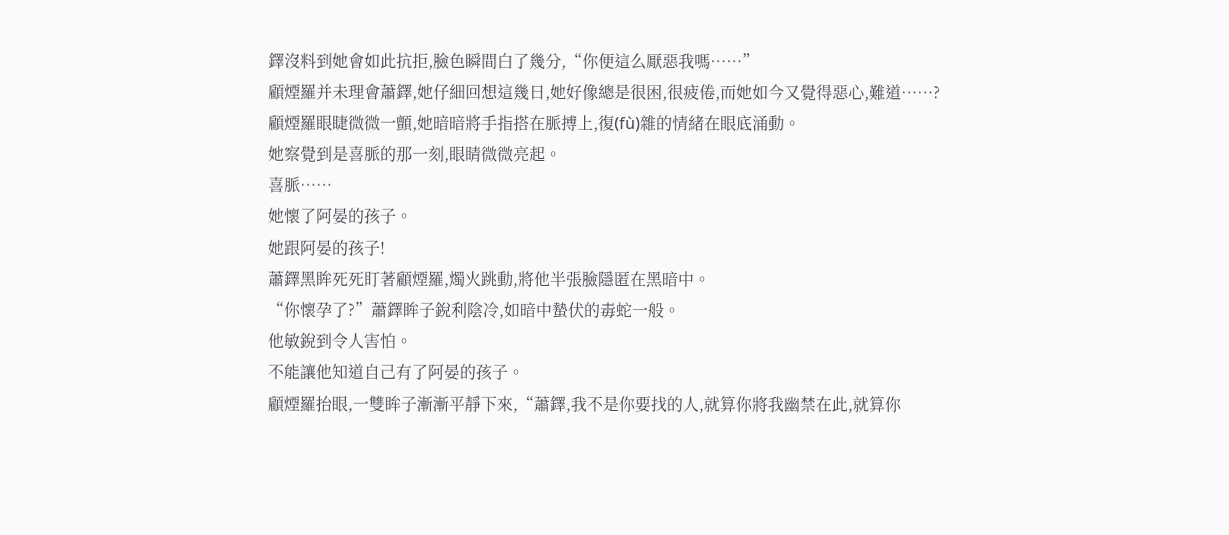鐸沒料到她會如此抗拒,臉色瞬間白了幾分,“你便這么厭惡我嗎……”
顧煙羅并未理會蕭鐸,她仔細回想這幾日,她好像總是很困,很疲倦,而她如今又覺得惡心,難道……?
顧煙羅眼睫微微一顫,她暗暗將手指搭在脈搏上,復(fù)雜的情緒在眼底涌動。
她察覺到是喜脈的那一刻,眼睛微微亮起。
喜脈……
她懷了阿晏的孩子。
她跟阿晏的孩子!
蕭鐸黑眸死死盯著顧煙羅,燭火跳動,將他半張臉隱匿在黑暗中。
“你懷孕了?”蕭鐸眸子銳利陰冷,如暗中蟄伏的毒蛇一般。
他敏銳到令人害怕。
不能讓他知道自己有了阿晏的孩子。
顧煙羅抬眼,一雙眸子漸漸平靜下來,“蕭鐸,我不是你要找的人,就算你將我幽禁在此,就算你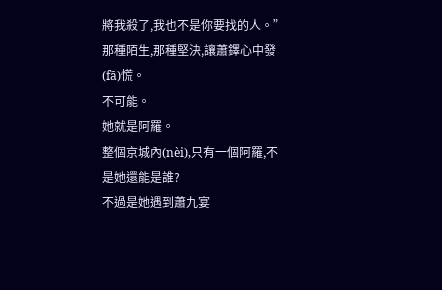將我殺了,我也不是你要找的人。”
那種陌生,那種堅決,讓蕭鐸心中發(fā)慌。
不可能。
她就是阿羅。
整個京城內(nèi),只有一個阿羅,不是她還能是誰?
不過是她遇到蕭九宴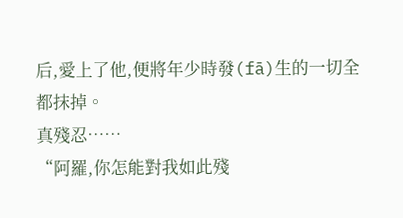后,愛上了他,便將年少時發(fā)生的一切全都抹掉。
真殘忍……
“阿羅,你怎能對我如此殘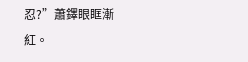忍?”蕭鐸眼眶漸紅。